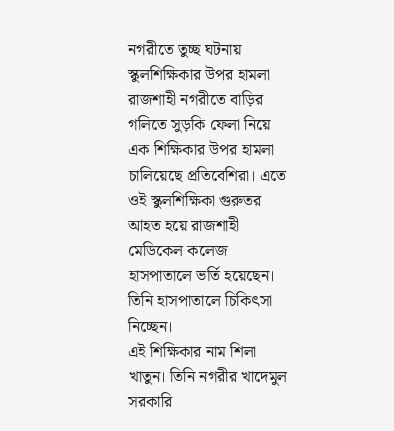নগরীতে তুচ্ছ ঘটনায় স্কুলশিক্ষিকার উপর হামলা
রাজশাহী নগরীতে বাড়ির গলিতে সুড়কি ফেলা নিয়ে এক শিক্ষিকার উপর হামলা চালিয়েছে প্রতিবেশিরা। এতে ওই স্কুলশিক্ষিকা গুরুতর আহত হয়ে রাজশাহী মেডিকেল কলেজ হাসপাতালে ভর্তি হয়েছেন। তিনি হাসপাতালে চিকিৎসা নিচ্ছেন।
এই শিক্ষিকার নাম শিলা খাতুন। তিনি নগরীর খাদেমুল সরকারি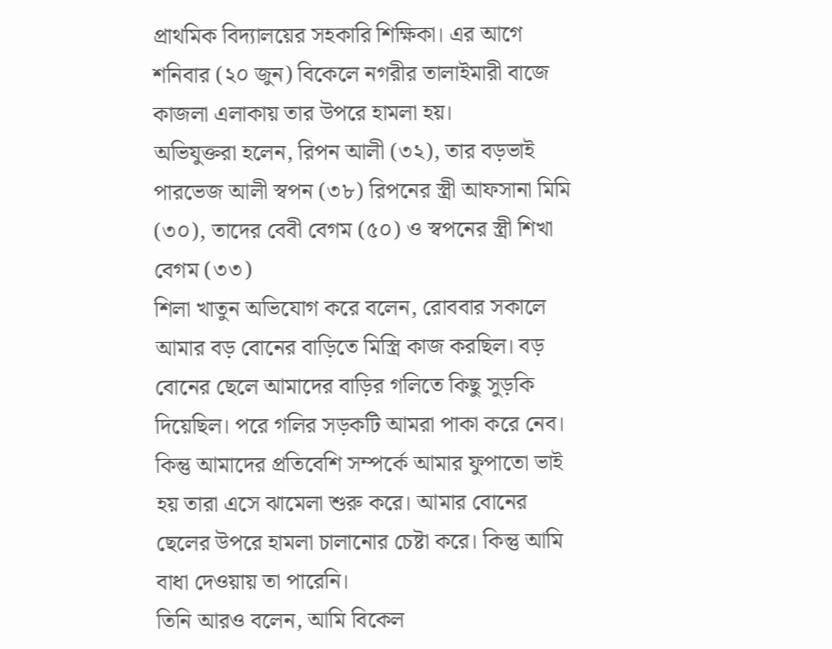প্রাথমিক বিদ্যালয়ের সহকারি শিক্ষিকা। এর আগে শনিবার (২০ জুন) বিকেলে নগরীর তালাইমারী বাজে কাজলা এলাকায় তার উপরে হামলা হয়।
অভিযুক্তরা হলেন, রিপন আলী (৩২), তার বড়ভাই পারভেজ আলী স্বপন (৩৮) রিপনের স্ত্রী আফসানা মিমি (৩০), তাদের বেবী বেগম (৫০) ও স্বপনের স্ত্রী শিখা বেগম (৩৩)
শিলা খাতুন অভিযোগ করে বলেন, রোববার সকালে আমার বড় বোনের বাড়িতে মিস্ত্রি কাজ করছিল। বড় বোনের ছেলে আমাদের বাড়ির গলিতে কিছু সুড়কি দিয়েছিল। পরে গলির সড়কটি আমরা পাকা করে নেব। কিন্তু আমাদের প্রতিবেশি সম্পর্কে আমার ফুপাতো ভাই হয় তারা এসে ঝামেলা শুরু করে। আমার বোনের ছেলের উপরে হামলা চালানোর চেষ্টা করে। কিন্তু আমি বাধা দেওয়ায় তা পারেনি।
তিনি আরও বলেন, আমি বিকেল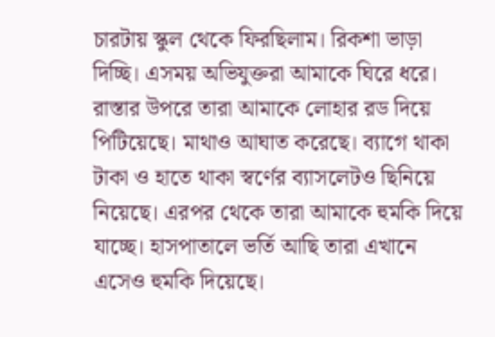চারটায় স্কুল থেকে ফিরছিলাম। রিকশা ভাড়া দিচ্ছি। এসময় অভিযুক্তরা আমাকে ঘিরে ধরে। রাস্তার উপরে তারা আমাকে লোহার রড দিয়ে পিটিয়েছে। মাথাও আঘাত করেছে। ব্যাগে থাকা টাকা ও হাতে থাকা স্বর্ণের ব্যাসলেটও ছিনিয়ে নিয়েছে। এরপর থেকে তারা আমাকে হুমকি দিয়ে যাচ্ছে। হাসপাতালে ভর্তি আছি তারা এখানে এসেও হুমকি দিয়েছে।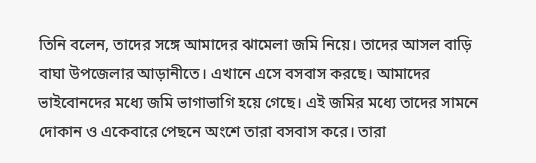তিনি বলেন, তাদের সঙ্গে আমাদের ঝামেলা জমি নিয়ে। তাদের আসল বাড়ি বাঘা উপজেলার আড়ানীতে। এখানে এসে বসবাস করছে। আমাদের ভাইবোনদের মধ্যে জমি ভাগাভাগি হয়ে গেছে। এই জমির মধ্যে তাদের সামনে দোকান ও একেবারে পেছনে অংশে তারা বসবাস করে। তারা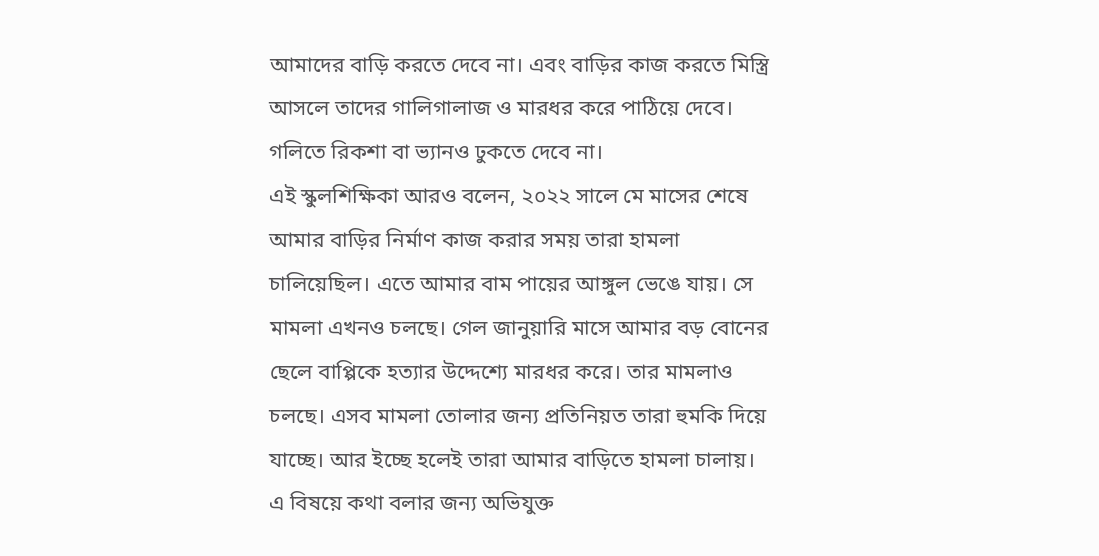আমাদের বাড়ি করতে দেবে না। এবং বাড়ির কাজ করতে মিস্ত্রি আসলে তাদের গালিগালাজ ও মারধর করে পাঠিয়ে দেবে। গলিতে রিকশা বা ভ্যানও ঢুকতে দেবে না।
এই স্কুলশিক্ষিকা আরও বলেন, ২০২২ সালে মে মাসের শেষে আমার বাড়ির নির্মাণ কাজ করার সময় তারা হামলা চালিয়েছিল। এতে আমার বাম পায়ের আঙ্গুল ভেঙে যায়। সে মামলা এখনও চলছে। গেল জানুয়ারি মাসে আমার বড় বোনের ছেলে বাপ্পিকে হত্যার উদ্দেশ্যে মারধর করে। তার মামলাও চলছে। এসব মামলা তোলার জন্য প্রতিনিয়ত তারা হুমকি দিয়ে যাচ্ছে। আর ইচ্ছে হলেই তারা আমার বাড়িতে হামলা চালায়।
এ বিষয়ে কথা বলার জন্য অভিযুক্ত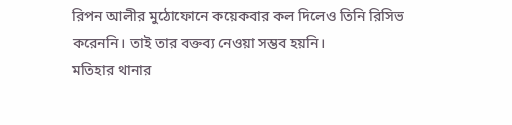রিপন আলীর মুঠোফোনে কয়েকবার কল দিলেও তিনি রিসিভ করেননি। তাই তার বক্তব্য নেওয়া সম্ভব হয়নি।
মতিহার থানার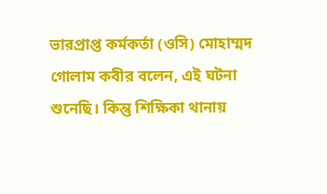ভারপ্রাপ্ত কর্মকর্তা (ওসি) মোহাম্মদ গোলাম কবীর বলেন, এই ঘটনা শুনেছি। কিন্তু শিক্ষিকা থানায়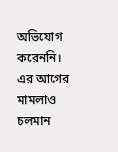অভিযোগ করেননি। এর আগের মামলাও চলমান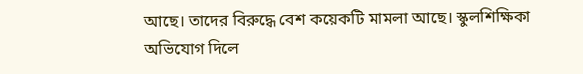আছে। তাদের বিরুদ্ধে বেশ কয়েকটি মামলা আছে। স্কুলশিক্ষিকা অভিযোগ দিলে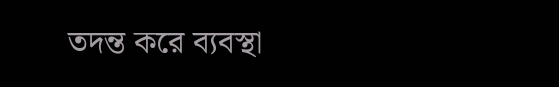তদন্ত করে ব্যবস্থা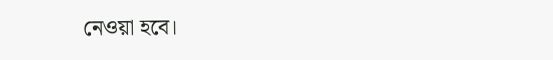নেওয়া হবে।